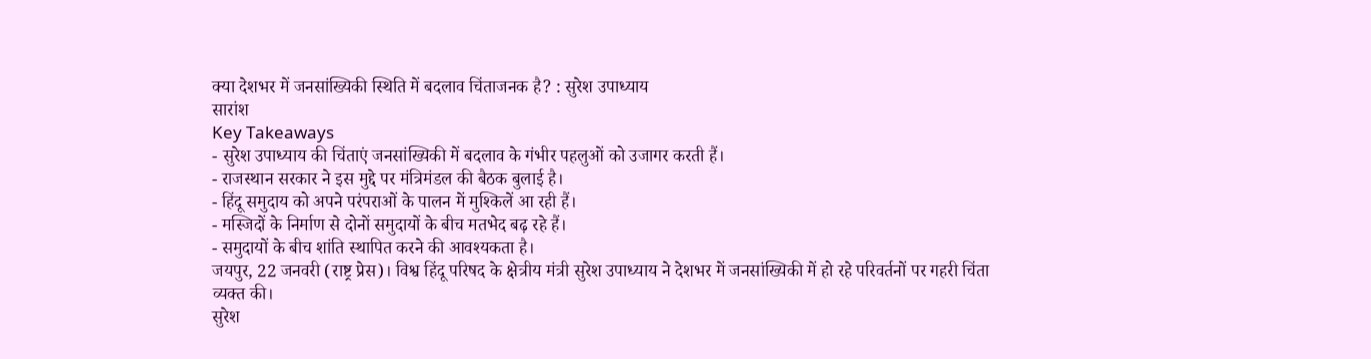क्या देशभर में जनसांख्यिकी स्थिति में बदलाव चिंताजनक है? : सुरेश उपाध्याय
सारांश
Key Takeaways
- सुरेश उपाध्याय की चिंताएं जनसांख्यिकी में बदलाव के गंभीर पहलुओं को उजागर करती हैं।
- राजस्थान सरकार ने इस मुद्दे पर मंत्रिमंडल की बैठक बुलाई है।
- हिंदू समुदाय को अपने परंपराओं के पालन में मुश्किलें आ रही हैं।
- मस्जिदों के निर्माण से दोनों समुदायों के बीच मतभेद बढ़ रहे हैं।
- समुदायों के बीच शांति स्थापित करने की आवश्यकता है।
जयपुर, 22 जनवरी (राष्ट्र प्रेस)। विश्व हिंदू परिषद के क्षेत्रीय मंत्री सुरेश उपाध्याय ने देशभर में जनसांख्यिकी में हो रहे परिवर्तनों पर गहरी चिंता व्यक्त की।
सुरेश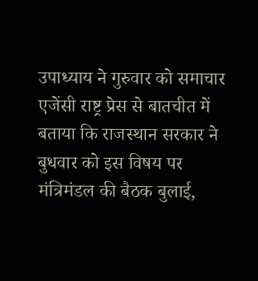उपाध्याय ने गुरुवार को समाचार एजेंसी राष्ट्र प्रेस से बातचीत में बताया कि राजस्थान सरकार ने बुधवार को इस विषय पर मंत्रिमंडल की बैठक बुलाई,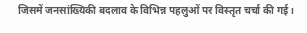जिसमें जनसांख्यिकी बदलाव के विभिन्न पहलुओं पर विस्तृत चर्चा की गई।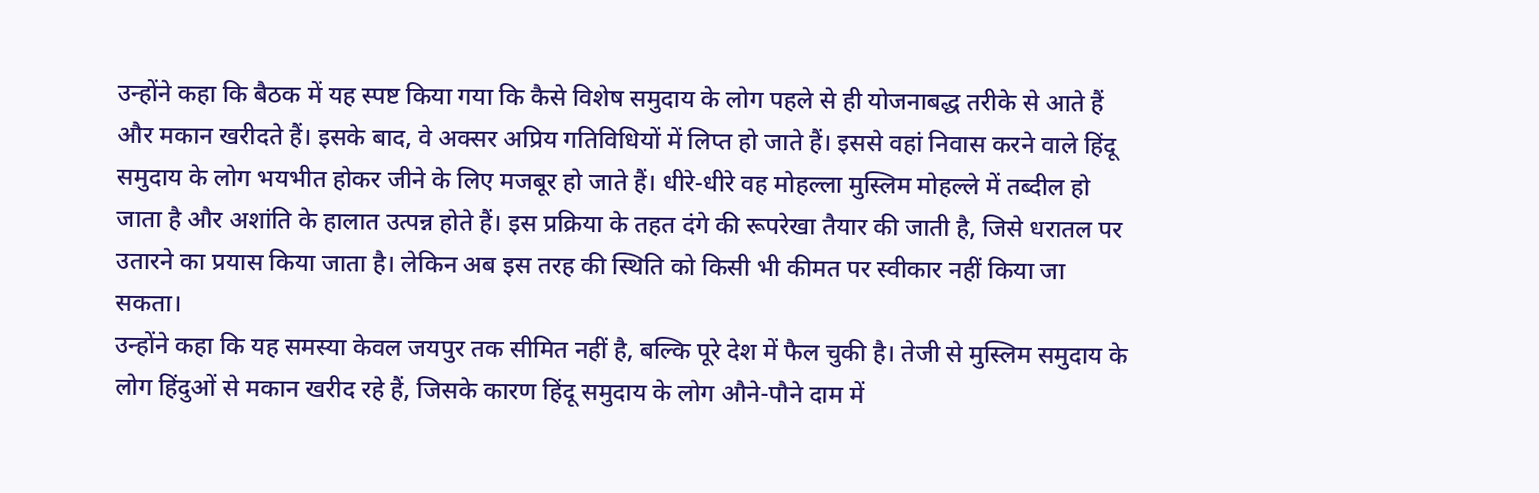उन्होंने कहा कि बैठक में यह स्पष्ट किया गया कि कैसे विशेष समुदाय के लोग पहले से ही योजनाबद्ध तरीके से आते हैं और मकान खरीदते हैं। इसके बाद, वे अक्सर अप्रिय गतिविधियों में लिप्त हो जाते हैं। इससे वहां निवास करने वाले हिंदू समुदाय के लोग भयभीत होकर जीने के लिए मजबूर हो जाते हैं। धीरे-धीरे वह मोहल्ला मुस्लिम मोहल्ले में तब्दील हो जाता है और अशांति के हालात उत्पन्न होते हैं। इस प्रक्रिया के तहत दंगे की रूपरेखा तैयार की जाती है, जिसे धरातल पर उतारने का प्रयास किया जाता है। लेकिन अब इस तरह की स्थिति को किसी भी कीमत पर स्वीकार नहीं किया जा सकता।
उन्होंने कहा कि यह समस्या केवल जयपुर तक सीमित नहीं है, बल्कि पूरे देश में फैल चुकी है। तेजी से मुस्लिम समुदाय के लोग हिंदुओं से मकान खरीद रहे हैं, जिसके कारण हिंदू समुदाय के लोग औने-पौने दाम में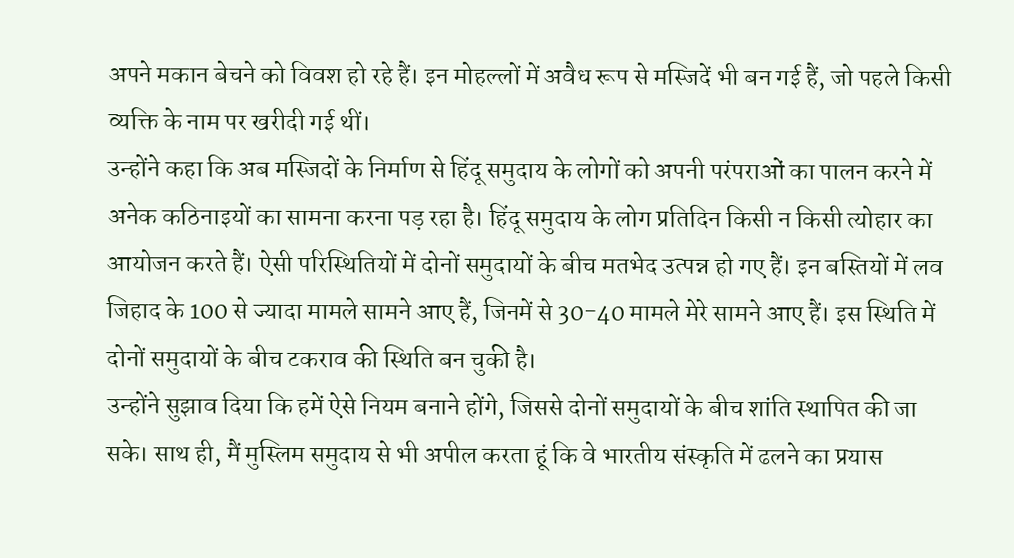अपने मकान बेचने को विवश हो रहे हैं। इन मोहल्लों में अवैध रूप से मस्जिदें भी बन गई हैं, जो पहले किसी व्यक्ति के नाम पर खरीदी गई थीं।
उन्होंने कहा कि अब मस्जिदों के निर्माण से हिंदू समुदाय के लोगों को अपनी परंपराओं का पालन करने में अनेक कठिनाइयों का सामना करना पड़ रहा है। हिंदू समुदाय के लोग प्रतिदिन किसी न किसी त्योहार का आयोजन करते हैं। ऐसी परिस्थितियों में दोनों समुदायों के बीच मतभेद उत्पन्न हो गए हैं। इन बस्तियों में लव जिहाद के 100 से ज्यादा मामले सामने आए हैं, जिनमें से 30-40 मामले मेरे सामने आए हैं। इस स्थिति में दोनों समुदायों के बीच टकराव की स्थिति बन चुकी है।
उन्होंने सुझाव दिया कि हमें ऐसे नियम बनाने होंगे, जिससे दोनों समुदायों के बीच शांति स्थापित की जा सके। साथ ही, मैं मुस्लिम समुदाय से भी अपील करता हूं कि वे भारतीय संस्कृति में ढलने का प्रयास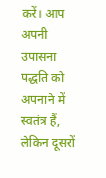करें। आप अपनी उपासना पद्धति को अपनाने में स्वतंत्र हैं, लेकिन दूसरों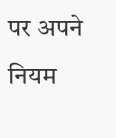पर अपने नियम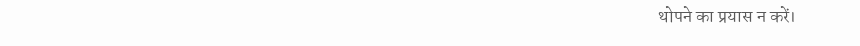थोपने का प्रयास न करें।